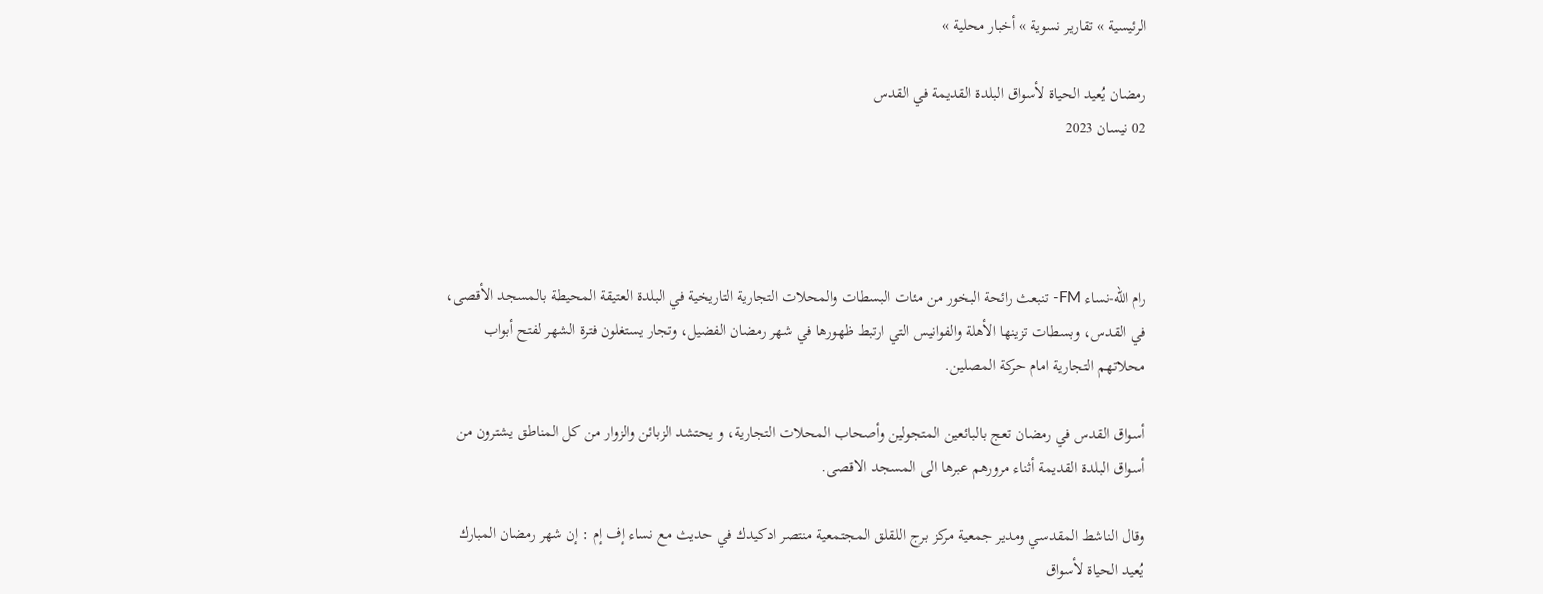الرئيسية » تقارير نسوية » أخبار محلية »

رمضان يُعيد الحياة لأسواق البلدة القديمة في القدس
02 نيسان 2023




رام الله-نساء FM- تنبعث رائحة البخور من مئات البسطات والمحلات التجارية التاريخية في البلدة العتيقة المحيطة بالمسجد الأقصى، في القدس، وبسطات تزينها الأهلة والفوانيس التي ارتبط ظهورها في شهر رمضان الفضيل، وتجار يستغلون فترة الشهر لفتح أبواب محلاتهم التجارية امام حركة المصلين.

أسواق القدس في رمضان تعج بالبائعين المتجولين وأصحاب المحلات التجارية، و يحتشد الزبائن والزوار من كل المناطق يشترون من أسواق البلدة القديمة أثناء مرورهم عبرها الى المسجد الاقصى.

وقال الناشط المقدسي ومدير جمعية مركز برج اللقلق المجتمعية منتصر ادكيدك في حديث مع نساء إف إم : إن شهر رمضان المبارك يُعيد الحياة لأسواق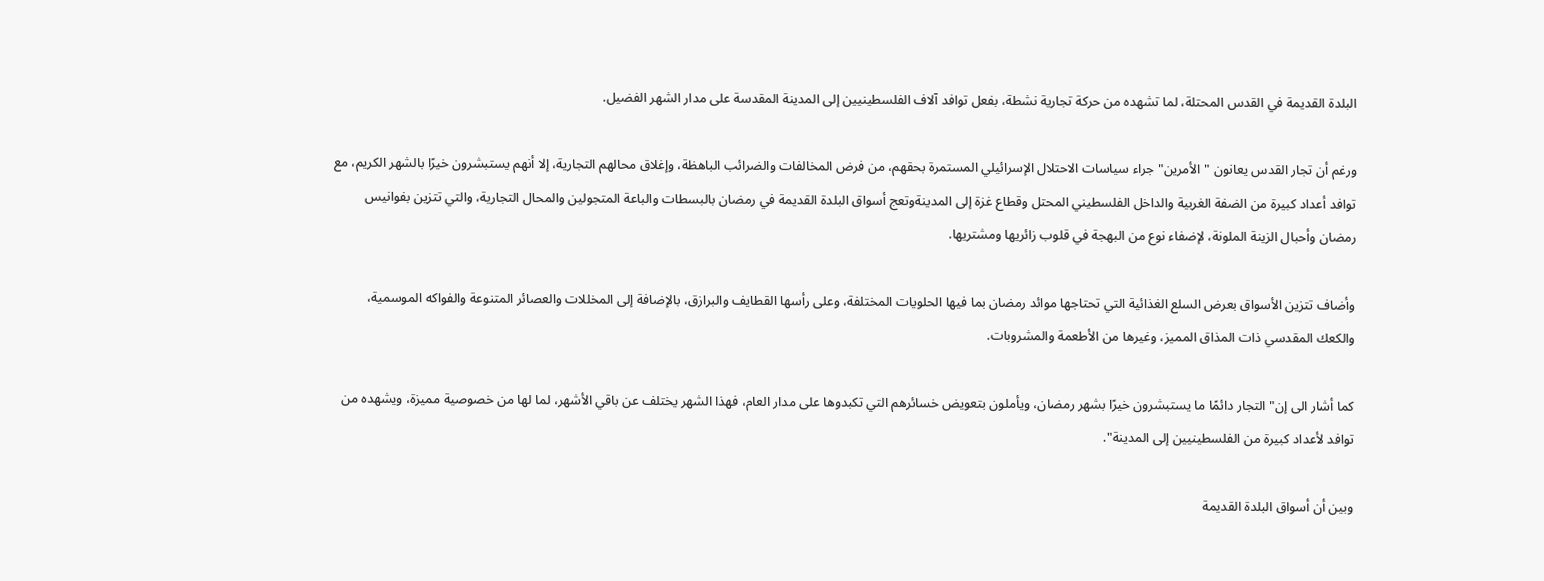البلدة القديمة في القدس المحتلة، لما تشهده من حركة تجارية نشطة، بفعل توافد آلاف الفلسطينيين إلى المدينة المقدسة على مدار الشهر الفضيل.

ورغم أن تجار القدس يعانون "الأمرين" جراء سياسات الاحتلال الإسرائيلي المستمرة بحقهم، من فرض المخالفات والضرائب الباهظة، وإغلاق محالهم التجارية، إلا أنهم يستبشرون خيرًا بالشهر الكريم، مع توافد أعداد كبيرة من الضفة الغربية والداخل الفلسطيني المحتل وقطاع غزة إلى المدينةوتعج أسواق البلدة القديمة في رمضان بالبسطات والباعة المتجولين والمحال التجارية، والتي تتزين بفوانيس رمضان وأحبال الزينة الملونة، لإضفاء نوع من البهجة في قلوب زائريها ومشتريها.

وأضاف تتزين الأسواق بعرض السلع الغذائية التي تحتاجها موائد رمضان بما فيها الحلويات المختلفة، وعلى رأسها القطايف والبرازق، بالإضافة إلى المخللات والعصائر المتنوعة والفواكه الموسمية، والكعك المقدسي ذات المذاق المميز، وغيرها من الأطعمة والمشروبات.

كما أشار الى إن" التجار دائمًا ما يستبشرون خيرًا بشهر رمضان، ويأملون بتعويض خسائرهم التي تكبدوها على مدار العام، فهذا الشهر يختلف عن باقي الأشهر، لما لها من خصوصية مميزة، ويشهده من توافد لأعداد كبيرة من الفلسطينيين إلى المدينة".

وبين أن أسواق البلدة القديمة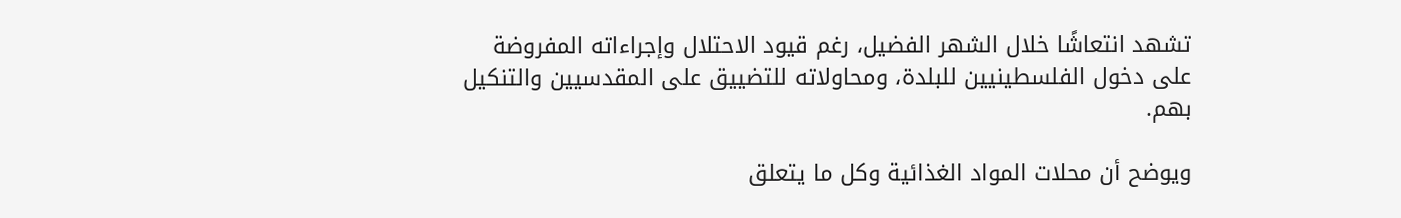تشهد انتعاشًا خلال الشهر الفضيل، رغم قيود الاحتلال وإجراءاته المفروضة على دخول الفلسطينيين للبلدة، ومحاولاته للتضييق على المقدسيين والتنكيل بهم.

ويوضح أن محلات المواد الغذائية وكل ما يتعلق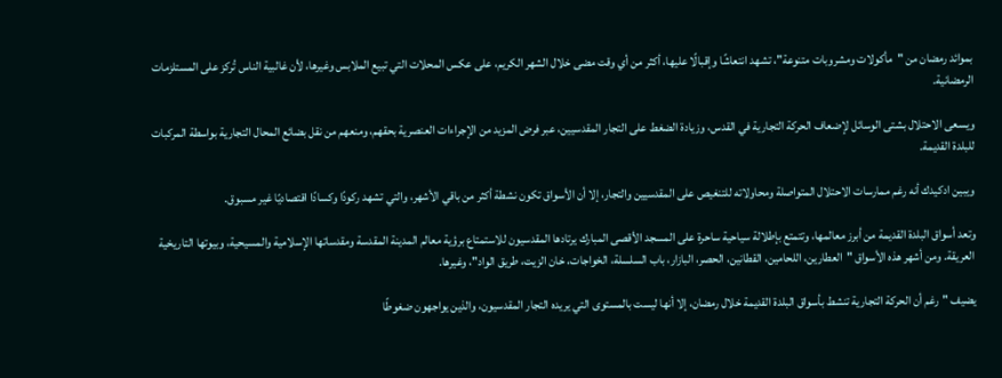بموائد رمضان من "مأكولات ومشروبات متنوعة"، تشهد انتعاشًا وإقبالًا عليها، أكثر من أي وقت مضى خلال الشهر الكريم، على عكس المحلات التي تبيع الملابس وغيرها، لأن غالبية الناس تُركز على المستلزمات الرمضانية.

ويسعى الاحتلال بشتى الوسائل لإضعاف الحركة التجارية في القدس، وزيادة الضغط على التجار المقدسيين، عبر فرض المزيد من الإجراءات العنصرية بحقهم، ومنعهم من نقل بضائع المحال التجارية بواسطة المركبات للبلدة القديمة.

ويبين ادكيدك أنه رغم ممارسات الاحتلال المتواصلة ومحاولاته للتنغيص على المقدسيين والتجار، إلا أن الأسواق تكون نشطة أكثر من باقي الأشهر، والتي تشهد ركودًا وكسادًا اقتصاديًا غير مسبوق.

وتعد أسواق البلدة القديمة من أبرز معالمها، وتتمتع بإطلالة سياحية ساحرة على المسجد الأقصى المبارك يرتادها المقدسيون للاستمتاع برؤية معالم المدينة المقدسة ومقدساتها الإسلامية والمسيحية، وبيوتها التاريخية العريقة. ومن أشهر هذه الأسواق "العطارين، اللحامين، القطانين، الحصر، البازار، باب السلسلة، الخواجات، خان الزيت، طريق الواد"، وغيرها.

يضيف "رغم أن الحركة التجارية تنشط بأسواق البلدة القديمة خلال رمضان، إلا أنها ليست بالمستوى التي يريده التجار المقدسيون، والذين يواجهون ضغوطًا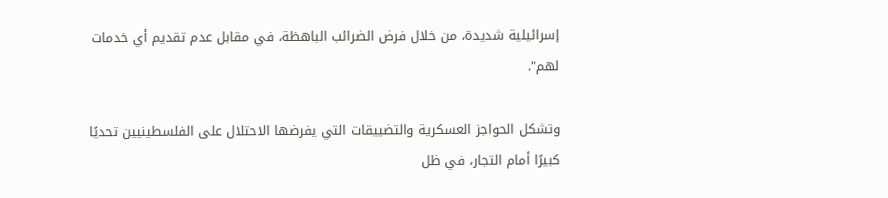إسرائيلية شديدة، من خلال فرض الضرائب الباهظة، في مقابل عدم تقديم أي خدمات لهم".

وتشكل الحواجز العسكرية والتضييقات التي يفرضها الاحتلال على الفلسطينيين تحديًا كبيرًا أمام التجار، في ظل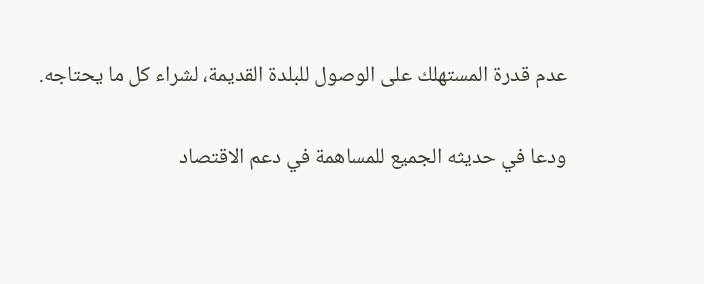عدم قدرة المستهلك على الوصول للبلدة القديمة، لشراء كل ما يحتاجه.

ودعا في حديثه الجميع للمساهمة في دعم الاقتصاد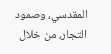المقدسي، وصمود التجار، من خلال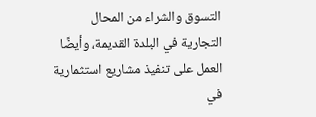التسوق والشراء من المحال التجارية في البلدة القديمة، وأيضًا العمل على تنفيذ مشاريع استثمارية في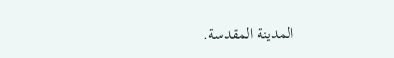المدينة المقدسة.